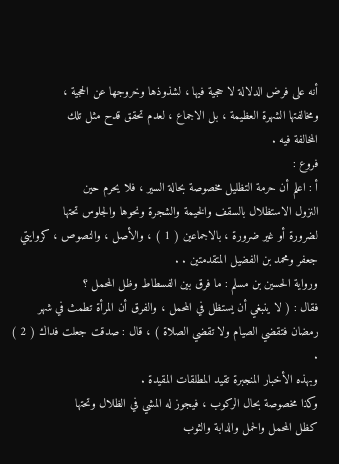أنه على فرض الدلالة لا حجية فيها ، لشذوذها وخروجها عن الحجية ،
ومخالفتها الشهرة العظيمة ، بل الاجماع ، لعدم تحقق قدح مثل تلك
المخالفة فيه .
فروع :
أ : اعلم أن حرمة التظليل مخصوصة بحالة السير ، فلا يحرم حين
النزول الاستظلال بالسقف والخيمة والشجرة ونحوها والجلوس تحتها
لضرورة أو غير ضرورة ، بالاجماعين ( 1 ) ، والأصل ، والنصوص ، كروايتي
جعفر ومحمد بن الفضيل المتقدمتين . .
ورواية الحسين بن مسلم : ما فرق بين الفسطاط وظل المحمل ؟
فقال : ( لا ينبغي أن يستظل في المحمل ، والفرق أن المرأة تطمث في شهر
رمضان فتقضي الصيام ولا تقضي الصلاة ) ، قال : صدقت جعلت فداك ( 2 ) .
وبهذه الأخبار المنجبرة تقيد المطلقات المقيدة .
وكذا مخصوصة بحال الركوب ، فيجوز له المشي في الظلال وتحتها
كظل المحمل والحمل والدابة والثوب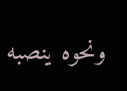ونحوه ينصبه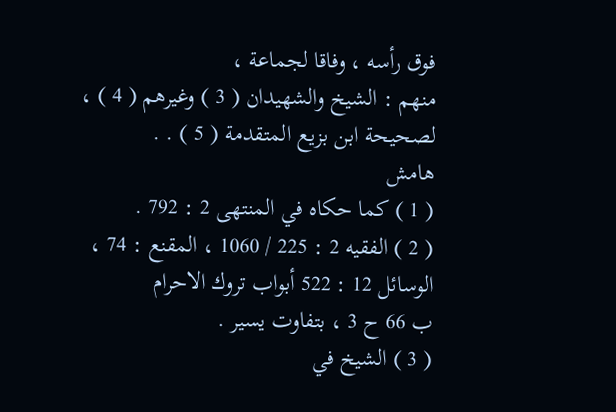فوق رأسه ، وفاقا لجماعة ،
منهم : الشيخ والشهيدان ( 3 ) وغيرهم ( 4 ) ، لصحيحة ابن بزيع المتقدمة ( 5 ) . .
هامش
( 1 ) كما حكاه في المنتهى 2 : 792 .
( 2 ) الفقيه 2 : 225 / 1060 ، المقنع : 74 ، الوسائل 12 : 522 أبواب تروك الاحرام
ب 66 ح 3 ، بتفاوت يسير .
( 3 ) الشيخ في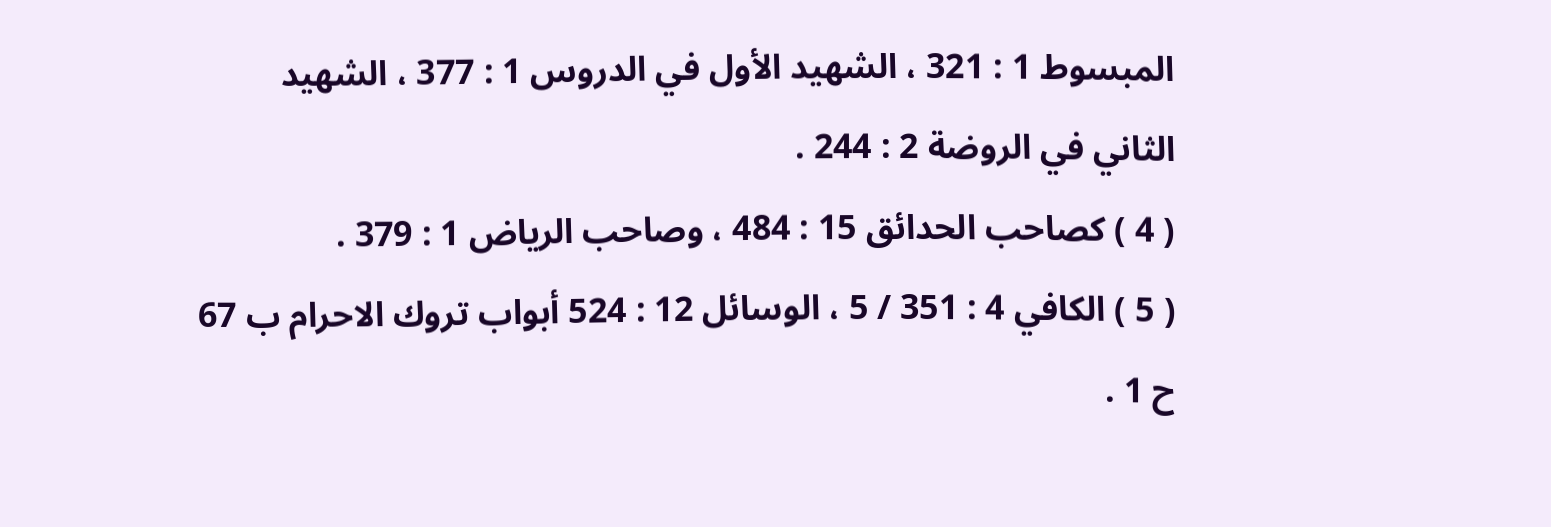المبسوط 1 : 321 ، الشهيد الأول في الدروس 1 : 377 ، الشهيد
الثاني في الروضة 2 : 244 .
( 4 ) كصاحب الحدائق 15 : 484 ، وصاحب الرياض 1 : 379 .
( 5 ) الكافي 4 : 351 / 5 ، الوسائل 12 : 524 أبواب تروك الاحرام ب 67 ح 1 .